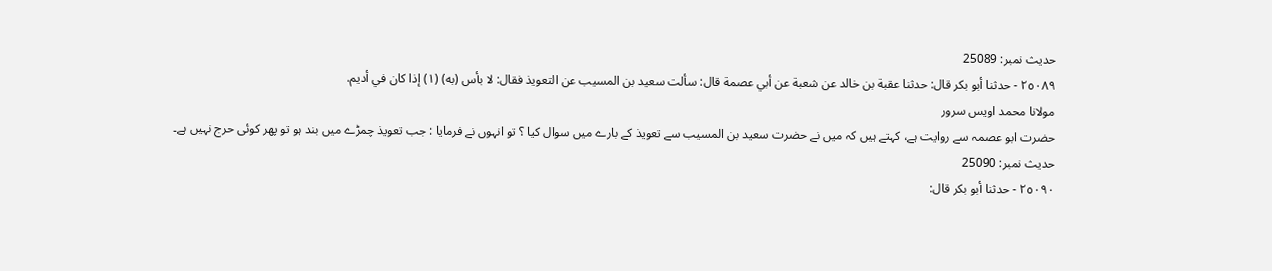حدیث نمبر: 25089
٢٥٠٨٩ - حدثنا أبو بكر قال: حدثنا عقبة بن خالد عن شعبة عن أبي عصمة قال: سألت سعيد بن المسيب عن التعويذ فقال: لا بأس (به) (١) إذا كان في أديم.
مولانا محمد اویس سرور
حضرت ابو عصمہ سے روایت ہے، کہتے ہیں کہ میں نے حضرت سعید بن المسیب سے تعویذ کے بارے میں سوال کیا ؟ تو انہوں نے فرمایا : جب تعویذ چمڑے میں بند ہو تو پھر کوئی حرج نہیں ہے۔
حدیث نمبر: 25090
٢٥٠٩٠ - حدثنا أبو بكر قال: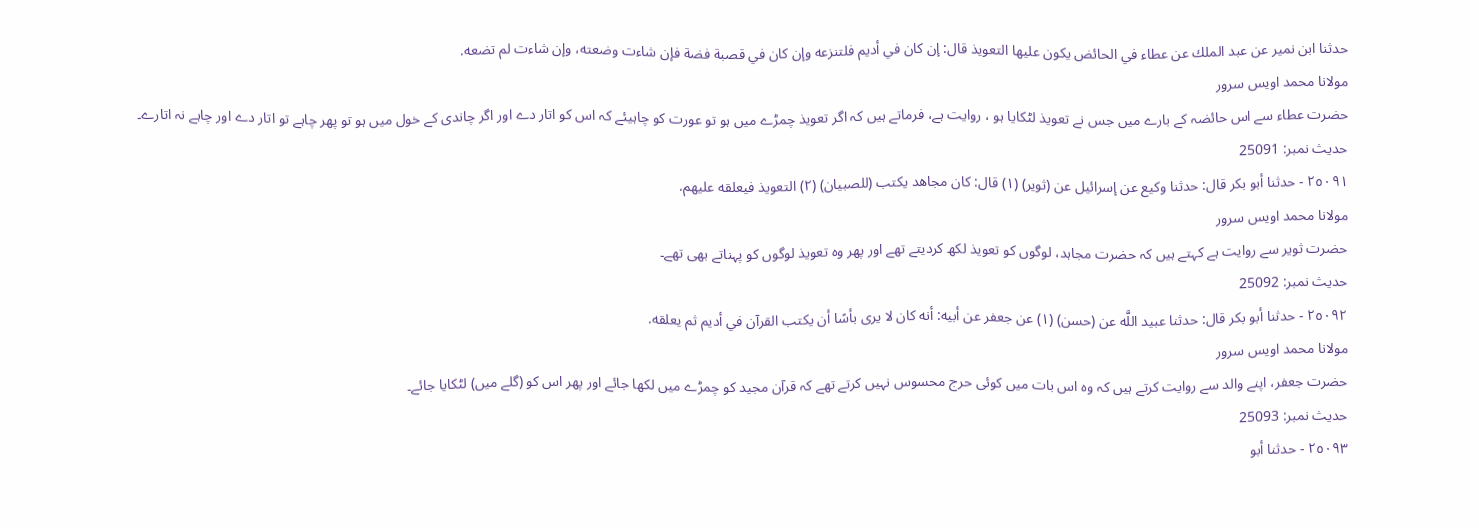حدثنا ابن نمير عن عبد الملك عن عطاء في الحائض يكون عليها التعويذ قال: إن كان في أديم فلتنزعه وإن كان في قصبة فضة فإن شاءت وضعته، وإن شاءت لم تضعه.
مولانا محمد اویس سرور
حضرت عطاء سے اس حائضہ کے بارے میں جس نے تعویذ لٹکایا ہو ، روایت ہے، فرماتے ہیں کہ اگر تعویذ چمڑے میں ہو تو عورت کو چاہیئے کہ اس کو اتار دے اور اگر چاندی کے خول میں ہو تو پھر چاہے تو اتار دے اور چاہے نہ اتارے۔
حدیث نمبر: 25091
٢٥٠٩١ - حدثنا أبو بكر قال: حدثنا وكيع عن إسرائيل عن (ثوير) (١) قال: كان مجاهد يكتب (للصبيان) (٢) التعويذ فيعلقه عليهم.
مولانا محمد اویس سرور
حضرت ثویر سے روایت ہے کہتے ہیں کہ حضرت مجاہد، لوگوں کو تعویذ لکھ کردیتے تھے اور پھر وہ تعویذ لوگوں کو پہناتے بھی تھے۔
حدیث نمبر: 25092
٢٥٠٩٢ - حدثنا أبو بكر قال: حدثنا عبيد اللَّه عن (حسن) (١) عن جعفر عن أبيه: أنه كان لا يرى بأسًا أن يكتب القرآن في أديم ثم يعلقه.
مولانا محمد اویس سرور
حضرت جعفر، اپنے والد سے روایت کرتے ہیں کہ وہ اس بات میں کوئی حرج محسوس نہیں کرتے تھے کہ قرآن مجید کو چمڑے میں لکھا جائے اور پھر اس کو (گلے میں) لٹکایا جائے۔
حدیث نمبر: 25093
٢٥٠٩٣ - حدثنا أبو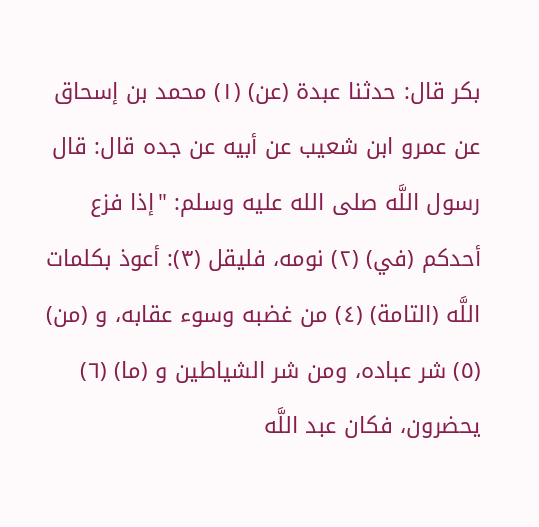بكر قال: حدثنا عبدة (عن) (١) محمد بن إسحاق عن عمرو ابن شعيب عن أبيه عن جده قال: قال رسول اللَّه صلى الله عليه وسلم: "إذا فزع أحدكم (في) (٢) نومه، فليقل (٣): أعوذ بكلمات اللَّه (التامة) (٤) من غضبه وسوء عقابه، و (من) (٥) شر عباده، ومن شر الشياطين و (ما) (٦) يحضرون، فكان عبد اللَّه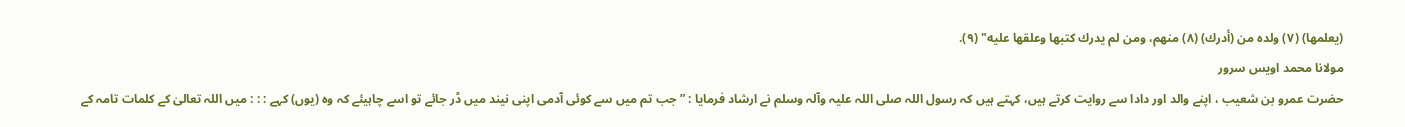(يعلمها) (٧) ولده من (أدرك) (٨) منهم، ومن لم يدرك كتبها وعلقها عليه" (٩).
مولانا محمد اویس سرور
حضرت عمرو بن شعیب ، اپنے والد اور دادا سے روایت کرتے ہیں، کہتے ہیں کہ رسول اللہ صلی اللہ علیہ وآلہ وسلم نے ارشاد فرمایا : ” جب تم میں سے کوئی آدمی اپنی نیند میں ڈر جائے تو اسے چاہیئے کہ وہ (یوں) کہے : : : میں اللہ تعالیٰ کے کلمات تامہ کے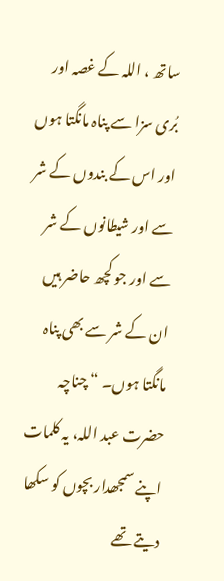ساتھ ، اللہ کے غصہ اور بُری سزا سے پناہ مانگتا ہوں اور اس کے بندوں کے شر سے اور شیطانوں کے شر سے اور جو کچھ حاضر ہیں ان کے شر سے بھی پناہ مانگتا ہوں۔ “ چناچہ حضرت عبد اللہ، یہ کلمات اپنے سمجھدار بچوں کو سکھا دیتے تھے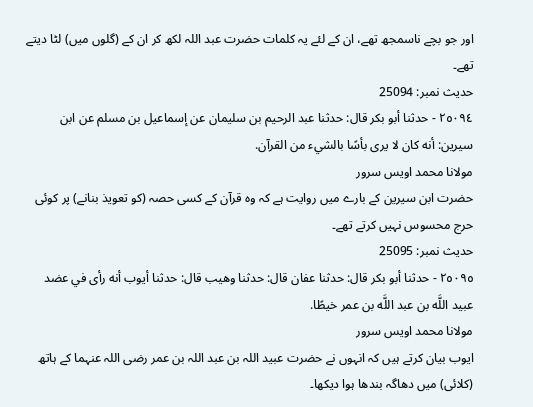اور جو بچے ناسمجھ تھے، ان کے لئے یہ کلمات حضرت عبد اللہ لکھ کر ان کے (گلوں میں) لٹا دیتے تھے۔
حدیث نمبر: 25094
٢٥٠٩٤ - حدثنا أبو بكر قال: حدثنا عبد الرحيم بن سليمان عن إسماعيل بن مسلم عن ابن سيرين: أنه كان لا يرى بأسًا بالشيء من القرآن.
مولانا محمد اویس سرور
حضرت ابن سیرین کے بارے میں روایت ہے کہ وہ قرآن کے کسی حصہ (کو تعویذ بنانے) پر کوئی حرج محسوس نہیں کرتے تھے۔
حدیث نمبر: 25095
٢٥٠٩٥ - حدثنا أبو بكر قال: حدثنا عفان قال: حدثنا وهيب قال: حدثنا أيوب أنه رأى في عضد عبيد اللَّه بن عبد اللَّه بن عمر خيطًا.
مولانا محمد اویس سرور
ایوب بیان کرتے ہیں کہ انہوں نے حضرت عبید اللہ بن عبد اللہ بن عمر رضی اللہ عنہما کے ہاتھ (کلائی) میں دھاگہ بندھا ہوا دیکھا۔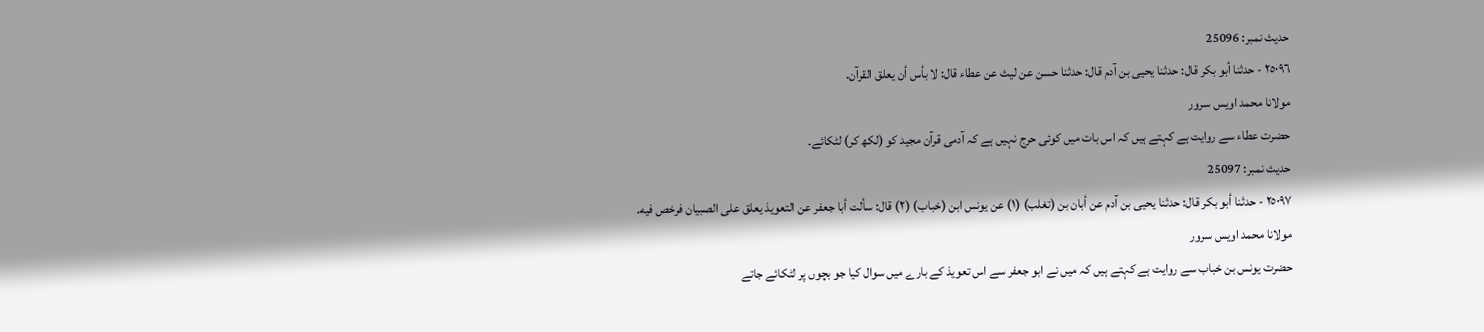حدیث نمبر: 25096
٢٥٠٩٦ - حدثنا أبو بكر قال: حدثنا يحيى بن آدم قال: حدثنا حسن عن ليث عن عطاء قال: لا بأس أن يعلق القرآن.
مولانا محمد اویس سرور
حضرت عطاء سے روایت ہے کہتے ہیں کہ اس بات میں کوئی حرج نہیں ہے کہ آدمی قرآن مجید کو (لکھ کر) لٹکائے۔
حدیث نمبر: 25097
٢٥٠٩٧ - حدثنا أبو بكر قال: حدثنا يحيى بن آدم عن أبان بن (تغلب) (١) عن يونس ابن (خباب) (٢) قال: سألت أبا جعفر عن التعويذ يعلق على الصبيان فرخص فيه.
مولانا محمد اویس سرور
حضرت یونس بن خباب سے روایت ہے کہتے ہیں کہ میں نے ابو جعفر سے اس تعویذ کے بارے میں سوال کیا جو بچوں پر لٹکائے جاتے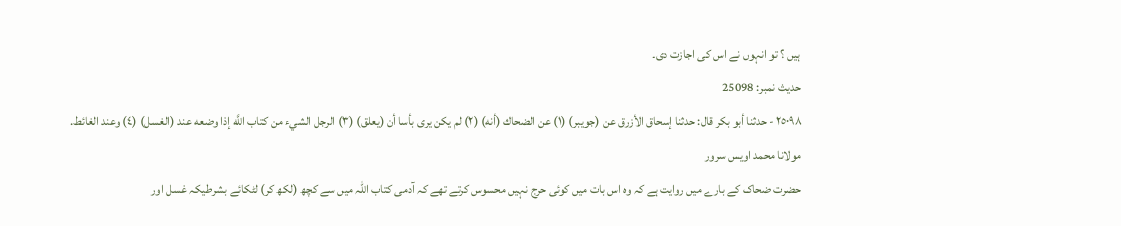ہیں ؟ تو انہوں نے اس کی اجازت دی۔
حدیث نمبر: 25098
٢٥٠٩٨ - حدثنا أبو بكر قال: حدثنا إسحاق الأزرق عن (جويبر) (١) عن الضحاك (أنه) (٢) لم يكن يرى بأسا أن (يعلق) (٣) الرجل الشيء من كتاب اللَّه إذا وضعه عند (الغسل) (٤) وعند الغائط.
مولانا محمد اویس سرور
حضرت ضحاک کے بارے میں روایت ہے کہ وہ اس بات میں کوئی حرج نہیں محسوس کرتے تھے کہ آدمی کتاب اللہ میں سے کچھ (لکھ کر) لٹکائے بشرطیکہ غسل اور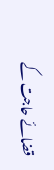قضائے حاجت کے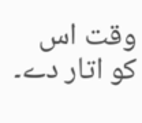وقت اس کو اتار دے۔